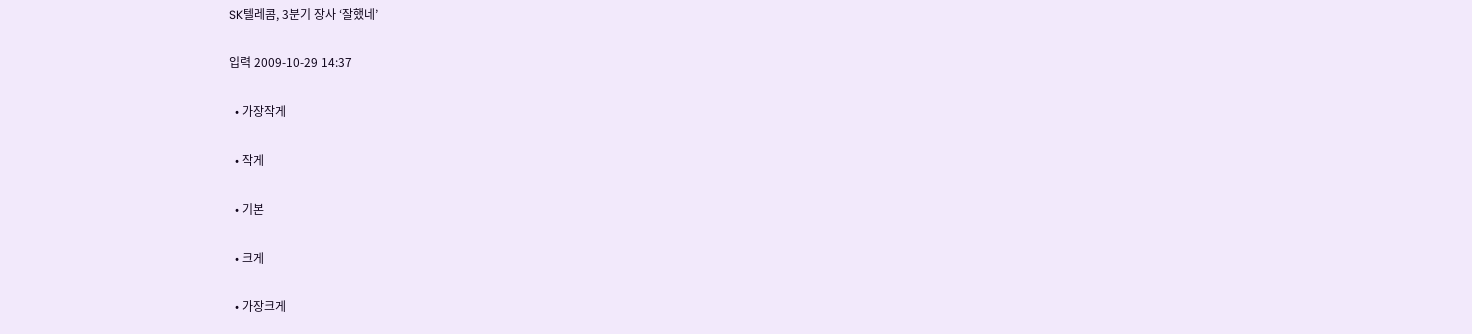SK텔레콤, 3분기 장사 ‘잘했네’

입력 2009-10-29 14:37

  • 가장작게

  • 작게

  • 기본

  • 크게

  • 가장크게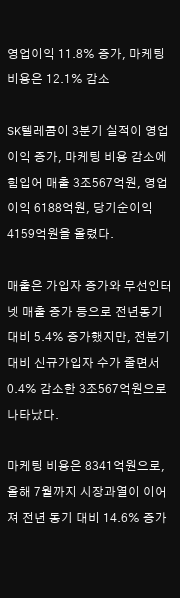영업이익 11.8% 증가, 마케팅 비용은 12.1% 감소

SK텔레콤이 3분기 실적이 영업이익 증가, 마케팅 비용 감소에 힘입어 매출 3조567억원, 영업이익 6188억원, 당기순이익 4159억원을 올렸다.

매출은 가입자 증가와 무선인터넷 매출 증가 등으로 전년동기 대비 5.4% 증가했지만, 전분기 대비 신규가입자 수가 줄면서 0.4% 감소한 3조567억원으로 나타났다.

마케팅 비용은 8341억원으로, 올해 7월까지 시장과열이 이어져 전년 동기 대비 14.6% 증가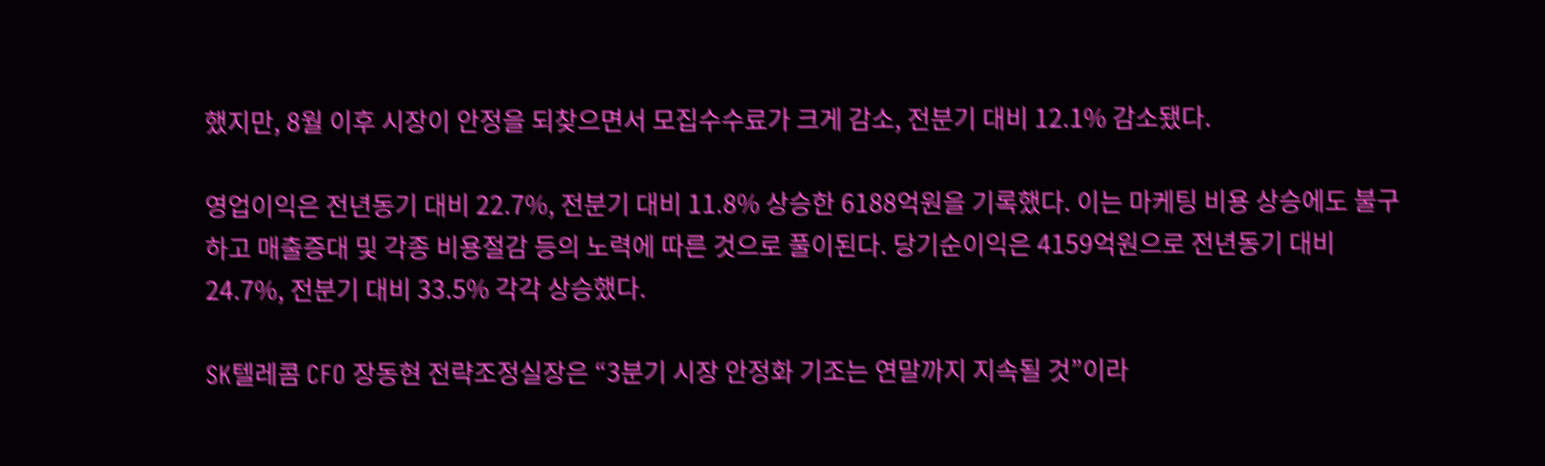했지만, 8월 이후 시장이 안정을 되찾으면서 모집수수료가 크게 감소, 전분기 대비 12.1% 감소됐다.

영업이익은 전년동기 대비 22.7%, 전분기 대비 11.8% 상승한 6188억원을 기록했다. 이는 마케팅 비용 상승에도 불구하고 매출증대 및 각종 비용절감 등의 노력에 따른 것으로 풀이된다. 당기순이익은 4159억원으로 전년동기 대비 24.7%, 전분기 대비 33.5% 각각 상승했다.

SK텔레콤 CFO 장동현 전략조정실장은 “3분기 시장 안정화 기조는 연말까지 지속될 것”이라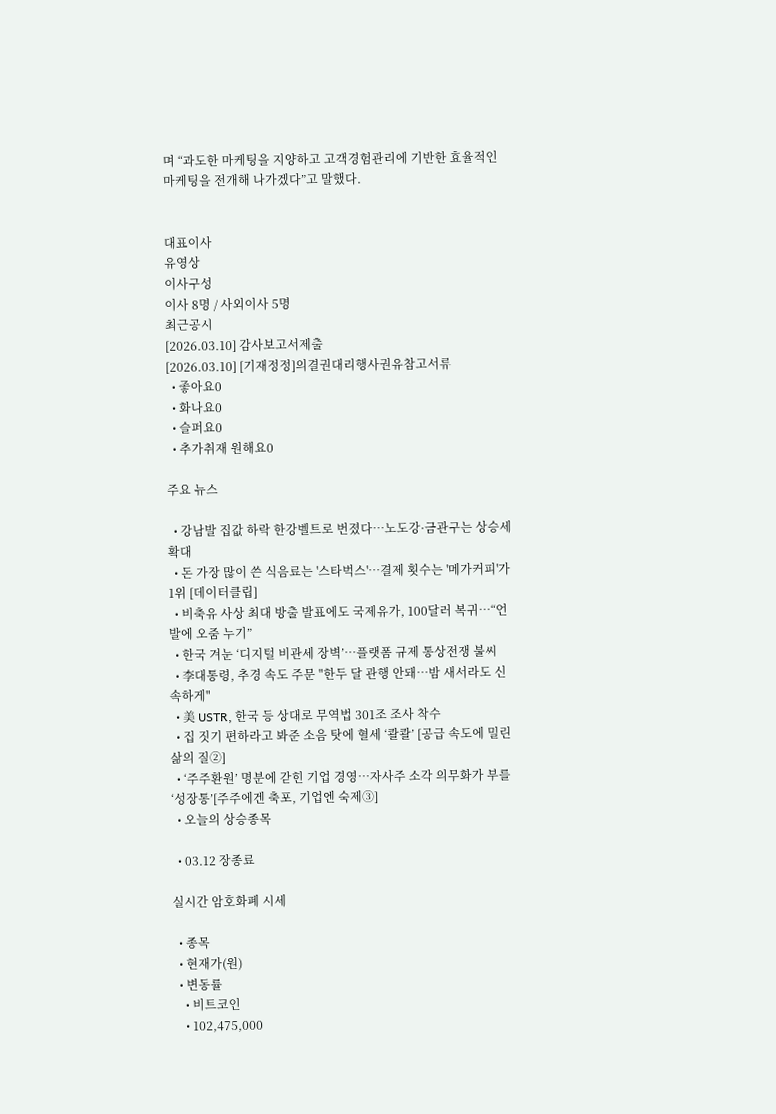며 “과도한 마케팅을 지양하고 고객경험관리에 기반한 효율적인 마케팅을 전개해 나가겠다”고 말했다.


대표이사
유영상
이사구성
이사 8명 / 사외이사 5명
최근공시
[2026.03.10] 감사보고서제출
[2026.03.10] [기재정정]의결권대리행사권유참고서류
  • 좋아요0
  • 화나요0
  • 슬퍼요0
  • 추가취재 원해요0

주요 뉴스

  • 강남발 집값 하락 한강벨트로 번졌다⋯노도강·금관구는 상승세 확대
  • 돈 가장 많이 쓴 식음료는 '스타벅스'…결제 횟수는 '메가커피'가 1위 [데이터클립]
  • 비축유 사상 최대 방출 발표에도 국제유가, 100달러 복귀⋯“언발에 오줌 누기”
  • 한국 겨눈 ‘디지털 비관세 장벽’…플랫폼 규제 통상전쟁 불씨
  • 李대통령, 추경 속도 주문 "한두 달 관행 안돼…밤 새서라도 신속하게"
  • 美 USTR, 한국 등 상대로 무역법 301조 조사 착수
  • 집 짓기 편하라고 봐준 소음 탓에 혈세 ‘콸콸’ [공급 속도에 밀린 삶의 질②]
  • ‘주주환원’ 명분에 갇힌 기업 경영…자사주 소각 의무화가 부를 ‘성장통’[주주에겐 축포, 기업엔 숙제③]
  • 오늘의 상승종목

  • 03.12 장종료

실시간 암호화폐 시세

  • 종목
  • 현재가(원)
  • 변동률
    • 비트코인
    • 102,475,000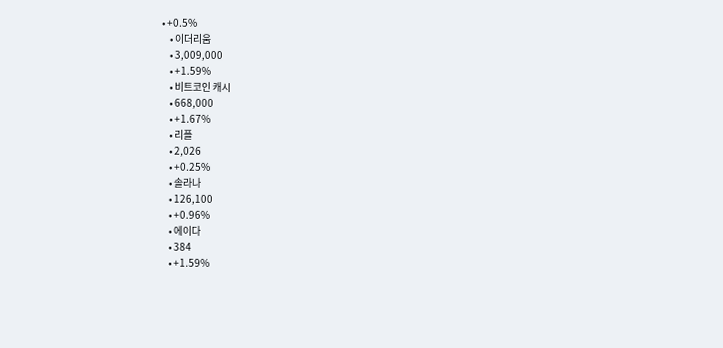• +0.5%
    • 이더리움
    • 3,009,000
    • +1.59%
    • 비트코인 캐시
    • 668,000
    • +1.67%
    • 리플
    • 2,026
    • +0.25%
    • 솔라나
    • 126,100
    • +0.96%
    • 에이다
    • 384
    • +1.59%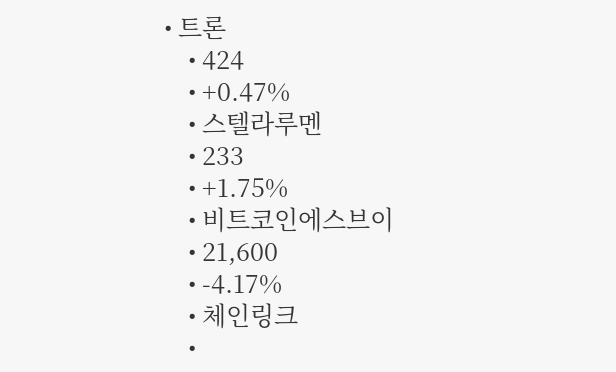• 트론
    • 424
    • +0.47%
    • 스텔라루멘
    • 233
    • +1.75%
    • 비트코인에스브이
    • 21,600
    • -4.17%
    • 체인링크
    •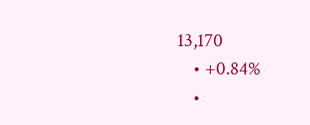13,170
    • +0.84%
    •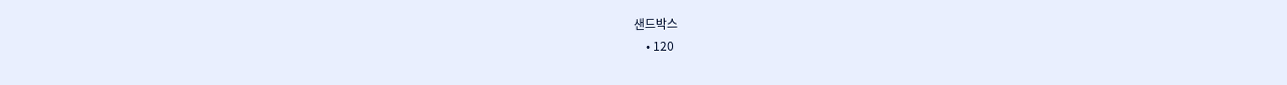샌드박스
    • 120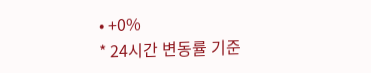• +0%
* 24시간 변동률 기준